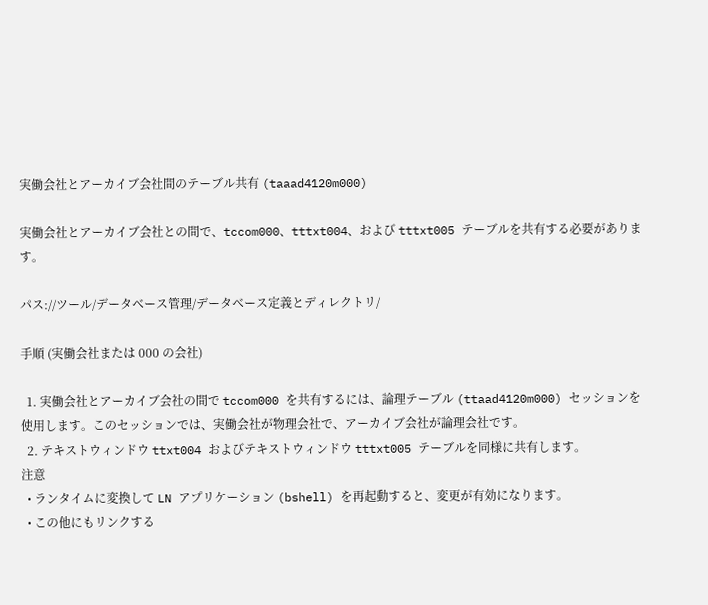実働会社とアーカイブ会社間のテーブル共有 (taaad4120m000)

実働会社とアーカイブ会社との間で、tccom000、tttxt004、および tttxt005 テーブルを共有する必要があります。

パス://ツール/データベース管理/データベース定義とディレクトリ/

手順 (実働会社または 000 の会社)

  1. 実働会社とアーカイブ会社の間で tccom000 を共有するには、論理テーブル (ttaad4120m000) セッションを使用します。このセッションでは、実働会社が物理会社で、アーカイブ会社が論理会社です。
  2. テキストウィンドウ ttxt004 およびテキストウィンドウ tttxt005 テーブルを同様に共有します。
注意
  • ランタイムに変換して LN アプリケーション (bshell) を再起動すると、変更が有効になります。
  • この他にもリンクする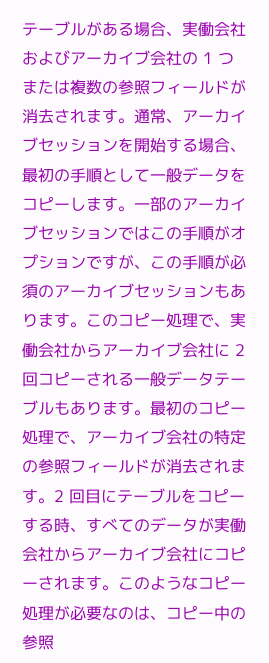テーブルがある場合、実働会社およびアーカイブ会社の 1 つまたは複数の参照フィールドが消去されます。通常、アーカイブセッションを開始する場合、最初の手順として一般データをコピーします。一部のアーカイブセッションではこの手順がオプションですが、この手順が必須のアーカイブセッションもあります。このコピー処理で、実働会社からアーカイブ会社に 2 回コピーされる一般データテーブルもあります。最初のコピー処理で、アーカイブ会社の特定の参照フィールドが消去されます。2 回目にテーブルをコピーする時、すべてのデータが実働会社からアーカイブ会社にコピーされます。このようなコピー処理が必要なのは、コピー中の参照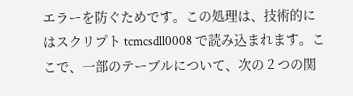エラーを防ぐためです。この処理は、技術的にはスクリプト tcmcsdll0008 で読み込まれます。ここで、一部のテーブルについて、次の 2 つの関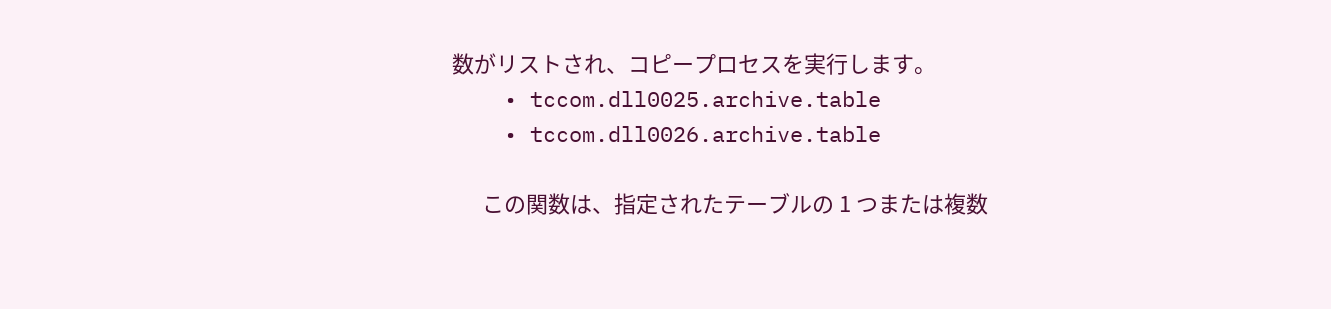数がリストされ、コピープロセスを実行します。
    • tccom.dll0025.archive.table
    • tccom.dll0026.archive.table

      この関数は、指定されたテーブルの 1 つまたは複数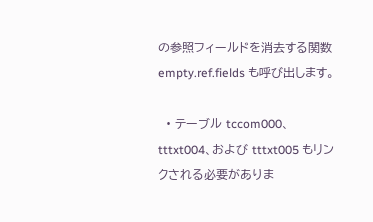の参照フィールドを消去する関数 empty.ref.fields も呼び出します。

  • テーブル tccom000、tttxt004、および tttxt005 もリンクされる必要がありま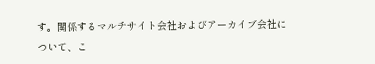す。関係するマルチサイト会社およびアーカイブ会社について、こ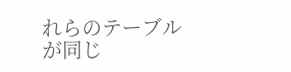れらのテーブルが同じ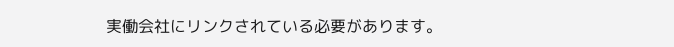実働会社にリンクされている必要があります。